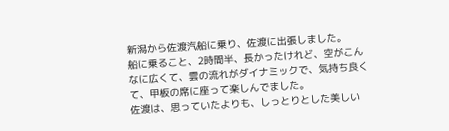新潟から佐渡汽船に乗り、佐渡に出張しました。
船に乗ること、2時間半、長かったけれど、空がこんなに広くて、雲の流れがダイナミックで、気持ち良くて、甲板の席に座って楽しんでました。
佐渡は、思っていたよりも、しっとりとした美しい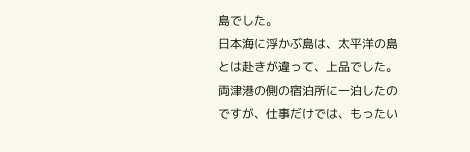島でした。
日本海に浮かぶ島は、太平洋の島とは赴きが違って、上品でした。
両津港の側の宿泊所に一泊したのですが、仕事だけでは、もったい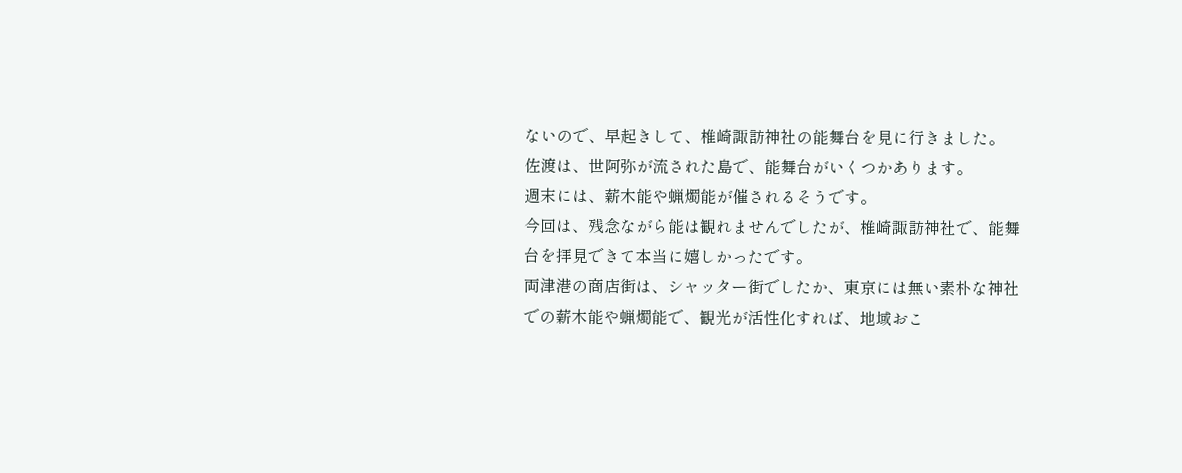ないので、早起きして、椎崎諏訪神社の能舞台を見に行きました。
佐渡は、世阿弥が流された島で、能舞台がいくつかあります。
週末には、薪木能や蝋燭能が催されるそうです。
今回は、残念ながら能は観れませんでしたが、椎崎諏訪神社で、能舞台を拝見できて本当に嬉しかったです。
両津港の商店街は、シャッター街でしたか、東京には無い素朴な神社での薪木能や蝋燭能で、観光が活性化すれば、地域おこ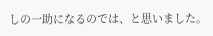しの一助になるのでは、と思いました。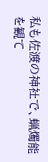私も佐渡の神社で、蝋燭能を観て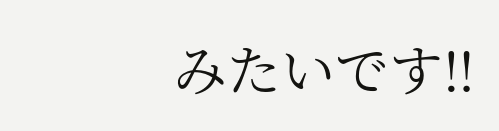みたいです‼